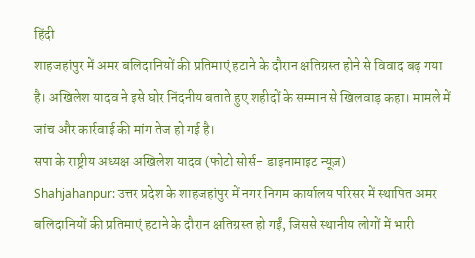हिंदी
शाहजहांपुर में अमर बलिदानियों की प्रतिमाएं हटाने के दौरान क्षतिग्रस्त होने से विवाद बढ़ गया है। अखिलेश यादव ने इसे घोर निंदनीय बताते हुए शहीदों के सम्मान से खिलवाड़ कहा। मामले में जांच और कार्रवाई की मांग तेज हो गई है।
सपा के राष्ट्रीय अध्यक्ष अखिलेश यादव (फोटो सोर्स- डाइनामाइट न्यूज़)
Shahjahanpur: उत्तर प्रदेश के शाहजहांपुर में नगर निगम कार्यालय परिसर में स्थापित अमर बलिदानियों की प्रतिमाएं हटाने के दौरान क्षतिग्रस्त हो गईं, जिससे स्थानीय लोगों में भारी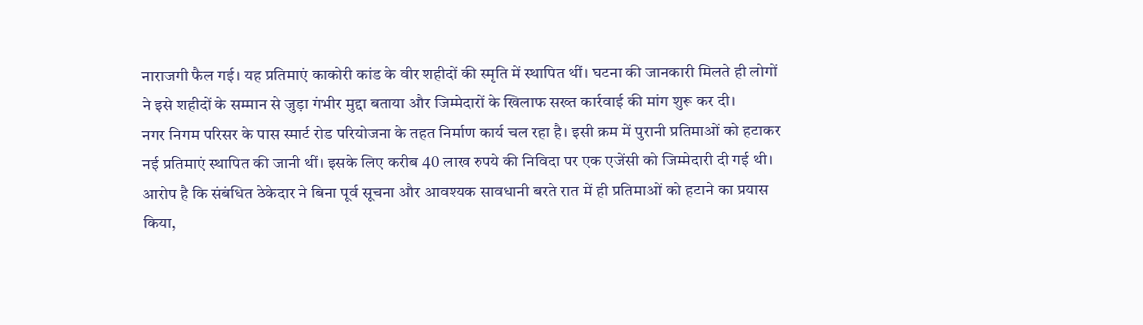नाराजगी फैल गई। यह प्रतिमाएं काकोरी कांड के वीर शहीदों की स्मृति में स्थापित थीं। घटना की जानकारी मिलते ही लोगों ने इसे शहीदों के सम्मान से जुड़ा गंभीर मुद्दा बताया और जिम्मेदारों के खिलाफ सख्त कार्रवाई की मांग शुरू कर दी।
नगर निगम परिसर के पास स्मार्ट रोड परियोजना के तहत निर्माण कार्य चल रहा है। इसी क्रम में पुरानी प्रतिमाओं को हटाकर नई प्रतिमाएं स्थापित की जानी थीं। इसके लिए करीब 40 लाख रुपये की निविदा पर एक एजेंसी को जिम्मेदारी दी गई थी। आरोप है कि संबंधित ठेकेदार ने बिना पूर्व सूचना और आवश्यक सावधानी बरते रात में ही प्रतिमाओं को हटाने का प्रयास किया,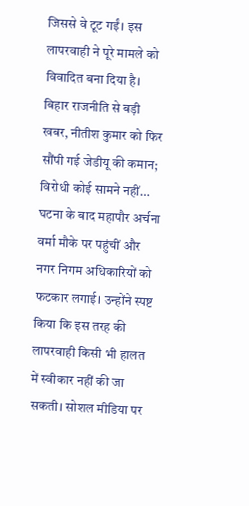जिससे वे टूट गईं। इस लापरवाही ने पूरे मामले को विवादित बना दिया है।
बिहार राजनीति से बड़ी खबर, नीतीश कुमार को फिर सौंपी गई जेडीयू की कमान; विरोधी कोई सामने नहीं…
घटना के बाद महापौर अर्चना वर्मा मौके पर पहुंचीं और नगर निगम अधिकारियों को फटकार लगाई। उन्होंने स्पष्ट किया कि इस तरह की लापरवाही किसी भी हालत में स्वीकार नहीं की जा सकती। सोशल मीडिया पर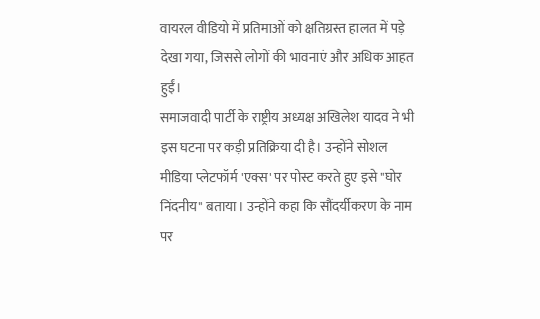वायरल वीडियो में प्रतिमाओं को क्षतिग्रस्त हालत में पड़े देखा गया, जिससे लोगों की भावनाएं और अधिक आहत हुईं।
समाजवादी पार्टी के राष्ट्रीय अध्यक्ष अखिलेश यादव ने भी इस घटना पर कड़ी प्रतिक्रिया दी है। उन्होंने सोशल मीडिया प्लेटफॉर्म 'एक्स' पर पोस्ट करते हुए इसे "घोर निंदनीय" बताया। उन्होंने कहा कि सौंदर्यीकरण के नाम पर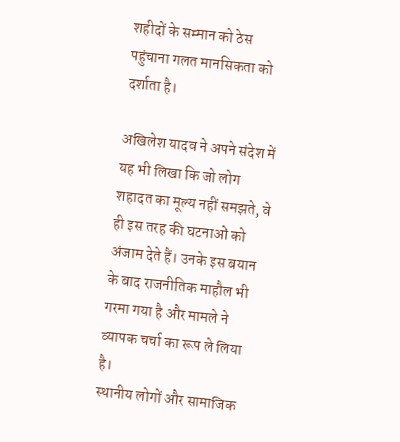शहीदों के सम्मान को ठेस पहुंचाना गलत मानसिकता को दर्शाता है।

अखिलेश यादव ने अपने संदेश में यह भी लिखा कि जो लोग शहादत का मूल्य नहीं समझते, वे ही इस तरह की घटनाओं को अंजाम देते हैं। उनके इस बयान के बाद राजनीतिक माहौल भी गरमा गया है और मामले ने व्यापक चर्चा का रूप ले लिया है।
स्थानीय लोगों और सामाजिक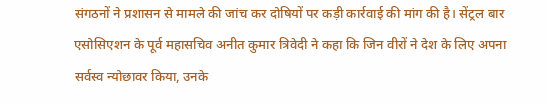संगठनों ने प्रशासन से मामले की जांच कर दोषियों पर कड़ी कार्रवाई की मांग की है। सेंट्रल बार एसोसिएशन के पूर्व महासचिव अनीत कुमार त्रिवेदी ने कहा कि जिन वीरों ने देश के लिए अपना सर्वस्व न्योछावर किया, उनके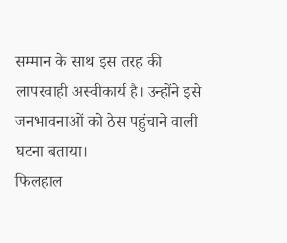सम्मान के साथ इस तरह की लापरवाही अस्वीकार्य है। उन्होंने इसे जनभावनाओं को ठेस पहुंचाने वाली घटना बताया।
फिलहाल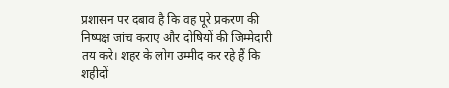प्रशासन पर दबाव है कि वह पूरे प्रकरण की निष्पक्ष जांच कराए और दोषियों की जिम्मेदारी तय करे। शहर के लोग उम्मीद कर रहे हैं कि शहीदों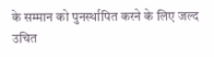के सम्मान को पुनर्स्थापित करने के लिए जल्द उचित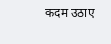कदम उठाए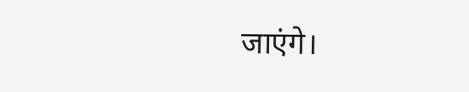जाएंगे।